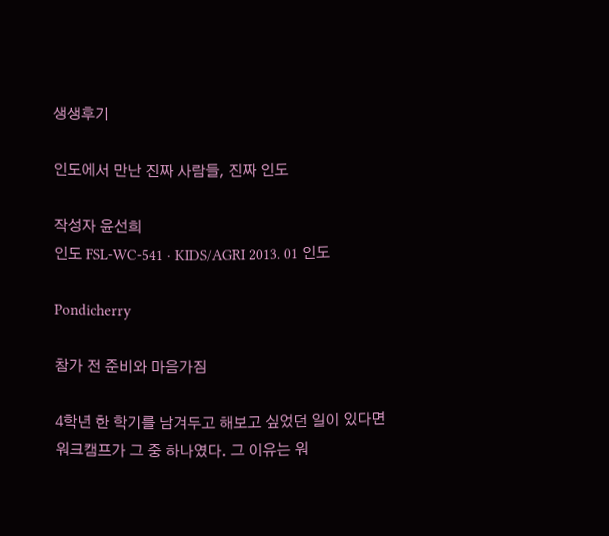생생후기

인도에서 만난 진짜 사람들, 진짜 인도

작성자 윤선희
인도 FSL-WC-541 · KIDS/AGRI 2013. 01 인도

Pondicherry

참가 전 준비와 마음가짐

4학년 한 학기를 남겨두고 해보고 싶었던 일이 있다면 워크캠프가 그 중 하나였다. 그 이유는 워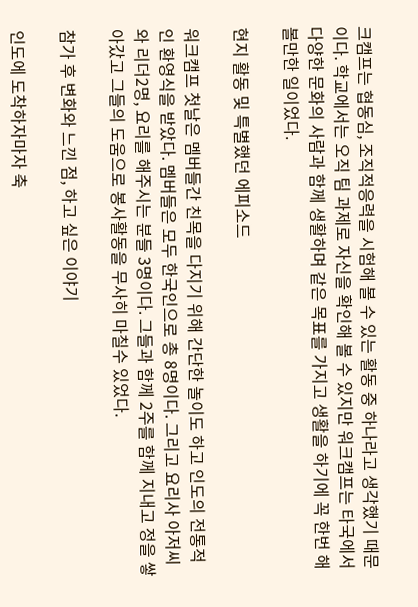크캠프는 협동심, 조직적응력을 시험해 볼 수 있는 활동 중 하나라고 생각했기 때문이다. 학교에서는 오직 팀 과제로 자신을 확인해 볼 수 있지만 워크캠프는 타국에서 다양한 문화의 사람과 함께 생활하며 같은 목표를 가지고 생활을 하기에 꼭 한번 해볼만한 일이었다.

현지 활동 및 특별했던 에피소드

워크캠프 첫날은 멤버들간 친목을 다지기 위해 간단한 놀이도 하고 인도의 전통적인 환영식을 받았다. 멤버들은 모두 한국인으로 총 8명이다. 그리고 요리사 아저씨와 리더2명, 요리를 해주시는 분들 3명이다. 그들과 함께 2주를 함께 지내고 정을 쌓아갔고 그들의 도움으로 봉사활동을 무사히 마칠수 있었다.

참가 후 변화와 느낀 점, 하고 싶은 이야기

인도에 도착하자마자 축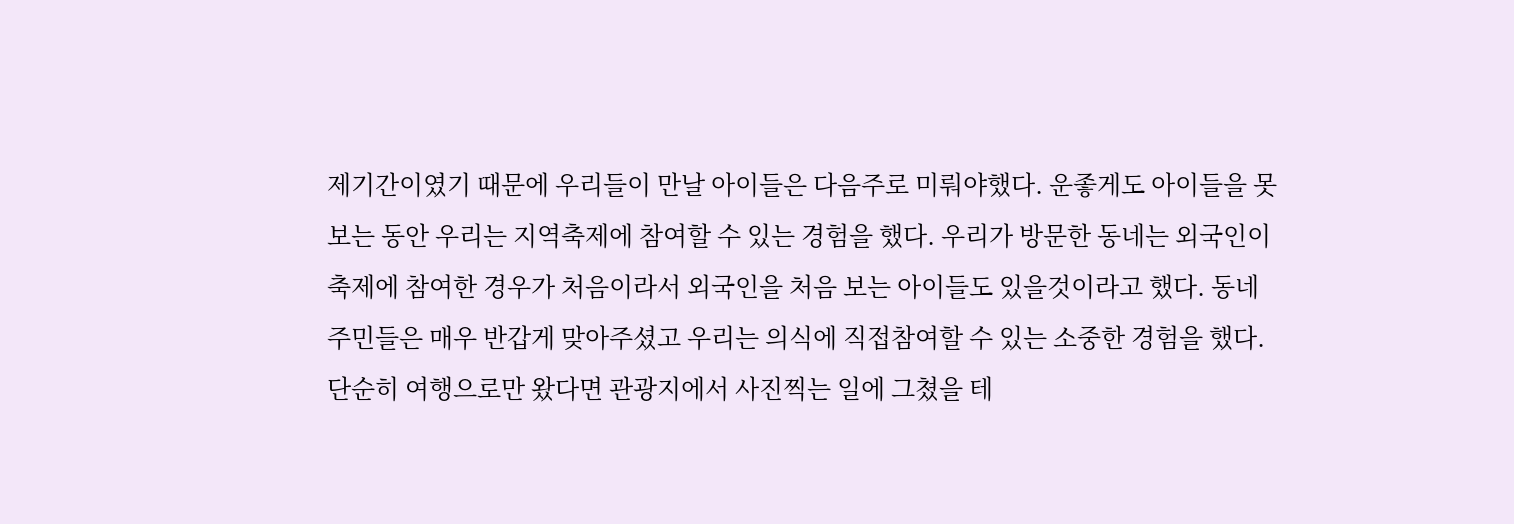제기간이였기 때문에 우리들이 만날 아이들은 다음주로 미뤄야했다. 운좋게도 아이들을 못보는 동안 우리는 지역축제에 참여할 수 있는 경험을 했다. 우리가 방문한 동네는 외국인이 축제에 참여한 경우가 처음이라서 외국인을 처음 보는 아이들도 있을것이라고 했다. 동네주민들은 매우 반갑게 맞아주셨고 우리는 의식에 직접참여할 수 있는 소중한 경험을 했다. 단순히 여행으로만 왔다면 관광지에서 사진찍는 일에 그쳤을 테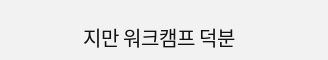지만 워크캠프 덕분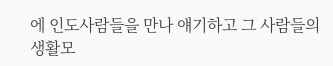에 인도사람들을 만나 얘기하고 그 사람들의 생활모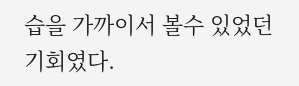습을 가까이서 볼수 있었던 기회였다.